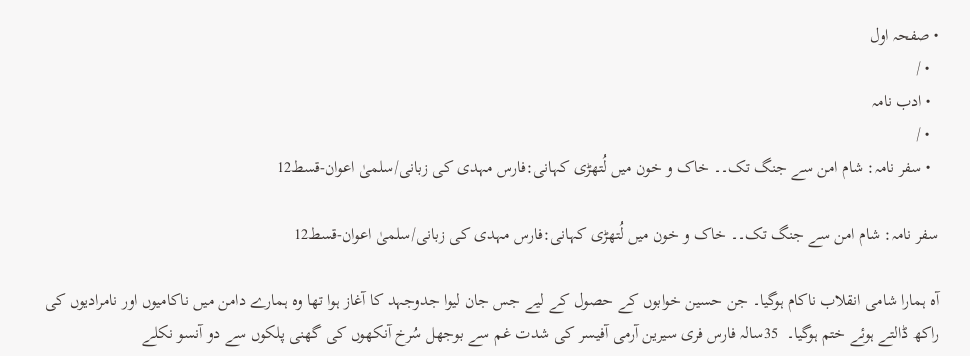• صفحہ اول
  • /
  • ادب نامہ
  • /
  • سفر نامہ: شام امن سے جنگ تک۔۔ خاک و خون میں لُتھڑی کہانی:فارس مہدی کی زبانی/سلمیٰ اعوان-قسط12

سفر نامہ: شام امن سے جنگ تک۔۔ خاک و خون میں لُتھڑی کہانی:فارس مہدی کی زبانی/سلمیٰ اعوان-قسط12

آہ ہمارا شامی انقلاب ناکام ہوگیا۔ جن حسین خوابوں کے حصول کے لیے جس جان لیوا جدوجہد کا آغاز ہوا تھا وہ ہمارے دامن میں ناکامیوں اور نامرادیوں کی راکھ ڈالتے ہوئے ختم ہوگیا۔  35سالہ فارس فری سیرین آرمی آفیسر کی شدت غم سے بوجھل سُرخ آنکھوں کی گھنی پلکوں سے دو آنسو نکلے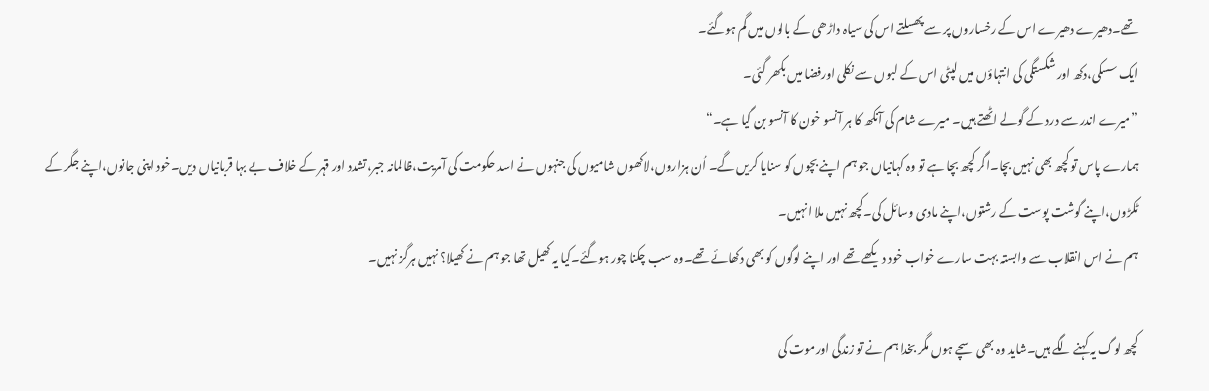تھے۔دھیرے دھیرے اس کے رخساروں پر سے پھسلتے اس کی سیاہ داڑھی کے بالوں میں گم ہوگئے۔
ایک سسکی،دکھ اور شکستگی کی انتہاؤں میں لپٹی اس کے لبوں سے نکلی اورفضا میں بکھر گئی۔
”میرے اندر سے درد کے گولے اٹھتے ہیں۔ میرے شام کی آنکھ کا ہر آنسو خون کا آنسو بن گیا ہے۔“
ہمارے پاس تو کچھ بھی نہیں بچا۔اگر کچھ بچا ہے تو وہ کہانیاں جو ہم اپنے بچوں کو سنایا کریں گے۔ اُن ہزاروں،لاکھوں شامیوں کی جنہوں نے اسد حکومت کی آمریت،ظالمانہ جبر،تشدد اور قہر کے خلاف بے بہا قربانیاں دیں۔خود اپنی جانوں،اپنے جگر کے ٹکڑوں،اپنے گوشت پوست کے رشتوں،اپنے مادی وسائل کی۔کچھ نہیں ملا انہیں۔
ہم نے اس انقلاب سے وابستہ بہت سارے خواب خود دیکھے تھے اور اپنے لوگوں کو بھی دکھائے تھے۔وہ سب چکنا چور ہوگئے۔کیا یہ کھیل تھا جو ہم نے کھیلا؟ نہیں ہرگز نہیں۔

کچھ لوگ یہ کہنے لگے ہیں۔شاید وہ بھی سچے ہوں مگر بخدا ہم نے تو زندگی اورموت کی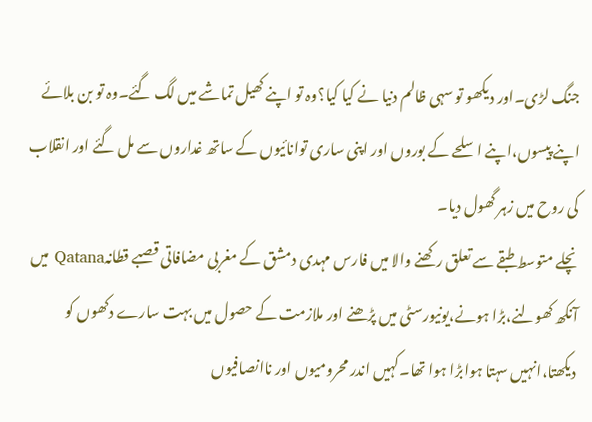جنگ لڑی۔اور دیکھو تو سہی ظالم دنیا نے کیا کیا؟وہ تو اپنے کھیل تماشے میں لگ گئے۔وہ تو بن بلائے اپنے پیسوں،اپنے اسلحے کے بوروں اور اپنی ساری توانائیوں کے ساتھ غداروں سے مل گئے اور انقلاب کی روح میں زہر گھول دیا۔
نچلے متوسط طبقے سے تعلق رکھنے والا میں فارس مہدی دمشق کے مغربی مضافاتی قصبے قطانہQatana میں آنکھ کھولنے،بڑا ہونے،یونیورسٹی میں پڑھنے اور ملازمت کے حصول میں بہت سارے دکھوں کو دیکھتا،انہیں سہتا ہوابڑا ہوا تھا۔کہیں اندر محرومیوں اور ناانصافیوں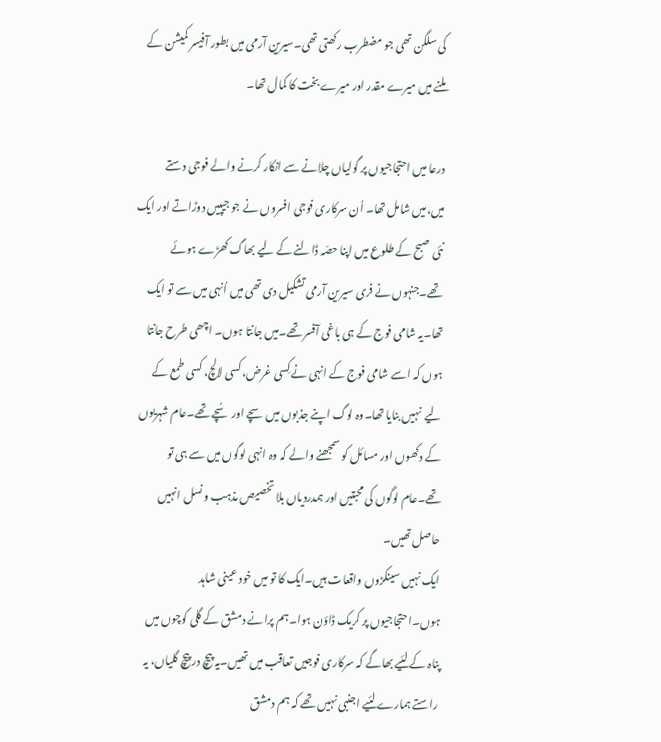کی سلگن تھی جو مضطرب رکھتی تھی۔سیرین آرمی میں بطور آفیسر کمیشن کے ملنے میں میرے مقدر اور میرے بخت کا کمال تھا۔

درعا میں احتجاجیوں پر گولیاں چلانے سے انکار کرنے والے فوجی دستے میں،میں شامل تھا۔ اُن سرکاری فوجی افسروں نے جو جیپیں دوڑاتے اور ایک نئی صبح کے طلوع میں اپنا حصّہ ڈالنے کے لیے بھاگ کھڑے ہوئے تھے۔جنہوں نے فری سیرین آرمی تشکیل دی تھی میں اُنہی میں سے تو ایک تھا۔یہ شامی فوج کے ہی باغی آفسر تھے۔میں جانتا ہوں۔ اچھی طرح جانتا ہوں کہ اسے شامی فوج کے انہی نے کِسی غرض،کسی لالچ، کسی طمع کے لیے  نہیں بنایا تھا۔وہ لوگ اپنے جذبوں میں سچے اور سُچے تھے۔عام شہریوں کے دکھوں اور مسائل کو سمجھنے والے کہ وہ انہی لوگوں میں سے ہی تو تھے۔عام لوگوں کی محبتیں اور ہمدردیاں بلا تخصیص مذہب و نسل انہیں حاصل تھیں۔
ایک نہیں سینکڑوں واقعات ہیں۔ایک کا تو میں خود عینی شاہد ہوں۔احتجاجیوں پر کریک ڈاؤن ہوا۔ہم پرانے دمشق کے گلی کوچوں میں پناہ کے لئیے بھاگے کہ سرکاری فوجیں تعاقب میں تھیں۔یہ پیچ در پیچ گلیاں، یہ راستے ہمارے لئیے اجنبی نہیں تھے کہ ہم دمشق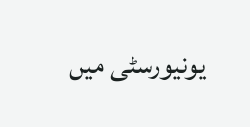یونیورسٹی میں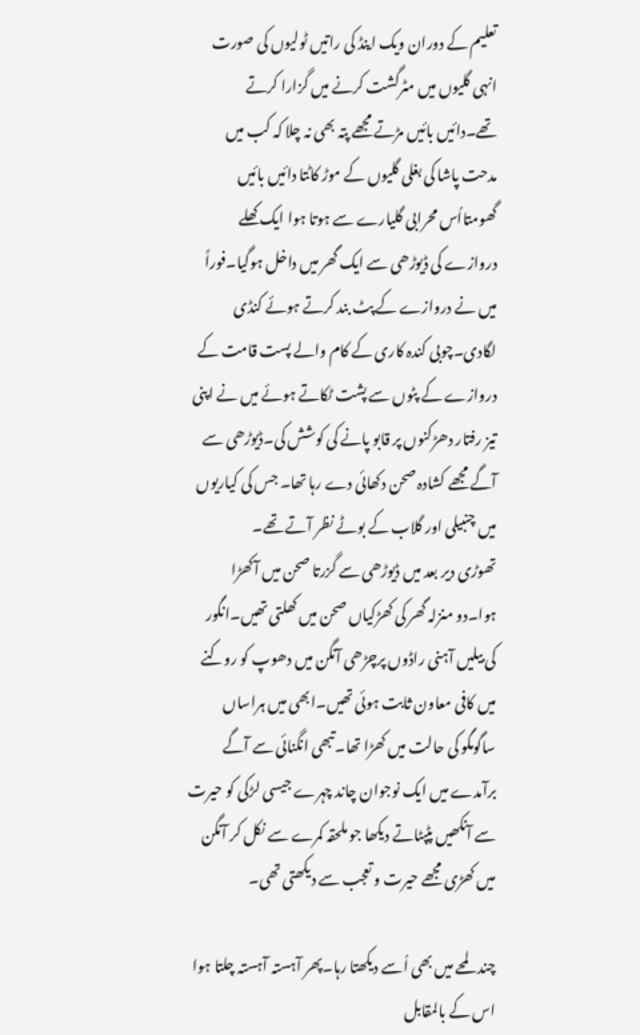تعلیم کے دوران ویک اینڈ کی راتیں ٹولیوں کی صورت انہی گلیوں میں مٹرگشت کرنے میں گزارا کرتے تھے۔دائیں بائیں مڑتے مجھے پتہ بھی نہ چلا کہ کب میں مدحت پاشا کی بغلی گلیوں کے موڑ کاٹتا دائیں بائیں گھومتااُس محرابی گلیارے سے ہوتا ہوا ایک کھلے دروازے کی ڈیوڑھی سے ایک گھر میں داخل ہوگیا۔فوراً میں نے دروازے کے پٹ بند کرتے ہوئے کنڈی لگادی۔چوبی کندہ کاری کے کام والے پست قامت کے دروازے کے پٹوں سے پشت ٹکاتے ہوئے میں نے اپنی تیز رفتار دھڑکنوں پر قابو پانے کی کوشش کی۔ڈیوڑھی سے آگے مجھے کشادہ صحن دکھائی دے رہا تھا۔ جس کی کیاریوں میں چنبیلی اور گلاب کے بوٹے نظر آتے تھے۔
تھوڑی دیر بعد میں ڈیوڑھی سے گزرتا صحن میں آکھڑا ہوا۔دو منزلہ گھر کی کھڑکیاں صحن میں کھلتی تھیں۔انگور کی بیلیں آہنی راڈوں پرچڑھی آنگن میں دھوپ کو روکنے میں کافی معاون ثابت ہوئی تھیں۔ابھی میں ہراساں ساگومگو کی حالت میں کھڑا تھا۔تبھی انگنائی سے آگے برآمدے میں ایک نوجوان چاند چہرے جیسی لڑکی کو حیرت سے آنکھیں پٹپٹاتے دیکھا جو ملحقہ کمرے سے نکل کر آنگن میں کھڑی مجھے حیرت و تعجب سے دیکھتی تھی۔

چند لمحے میں بھی اُسے دیکھتا رہا۔پھر آہستہ آہستہ چلتا ہوا اس کے بالمقابل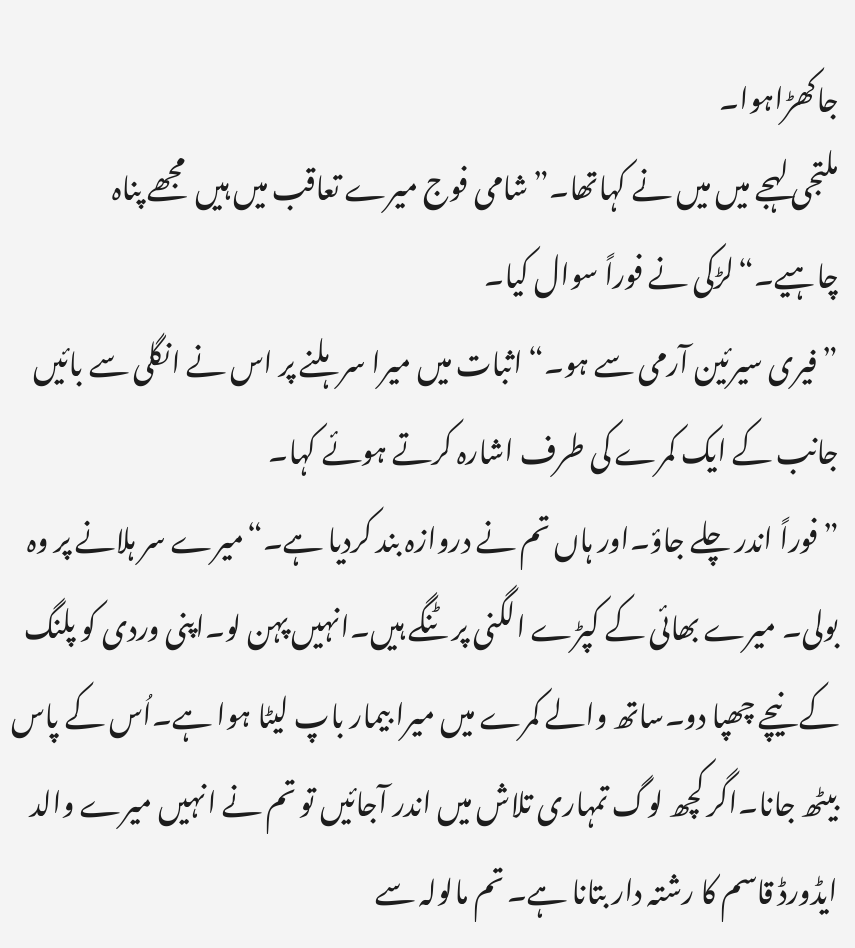جاکھڑاہوا۔
ملتجی لہجے میں میں نے کہاتھا۔”شامی فوج میرے تعاقب میں ہیں  مجھے پناہ چاہیے۔“لڑکی نے فوراً سوال کیا۔
”فیری سیرئین آرمی سے ہو۔“ اثبات میں میرا سر ہلنے پر اس نے انگلی سے بائیں جانب کے ایک کمرے کی طرف اشارہ کرتے ہوئے کہا۔
”فوراً اندر چلے جاؤ۔اور ہاں تم نے دروازہ بند کردیا ہے۔“میرے سر ہلانے پر وہ بولی۔ میرے بھائی کے کپڑے الگنی پر ٹنگے ہیں۔انہیں پہن لو۔اپنی وردی کو پلنگ کے نیچے چھپا دو۔ساتھ والے کمرے میں میرا بیمار باپ لیٹا ہوا ہے۔اُس کے پاس بیٹھ جانا۔اگر کچھ لوگ تمہاری تلاش میں اندر آجائیں تو تم نے انہیں میرے والد ایڈورڈ قاسم کا رشتہ دار بتانا ہے۔ تم مالولہ سے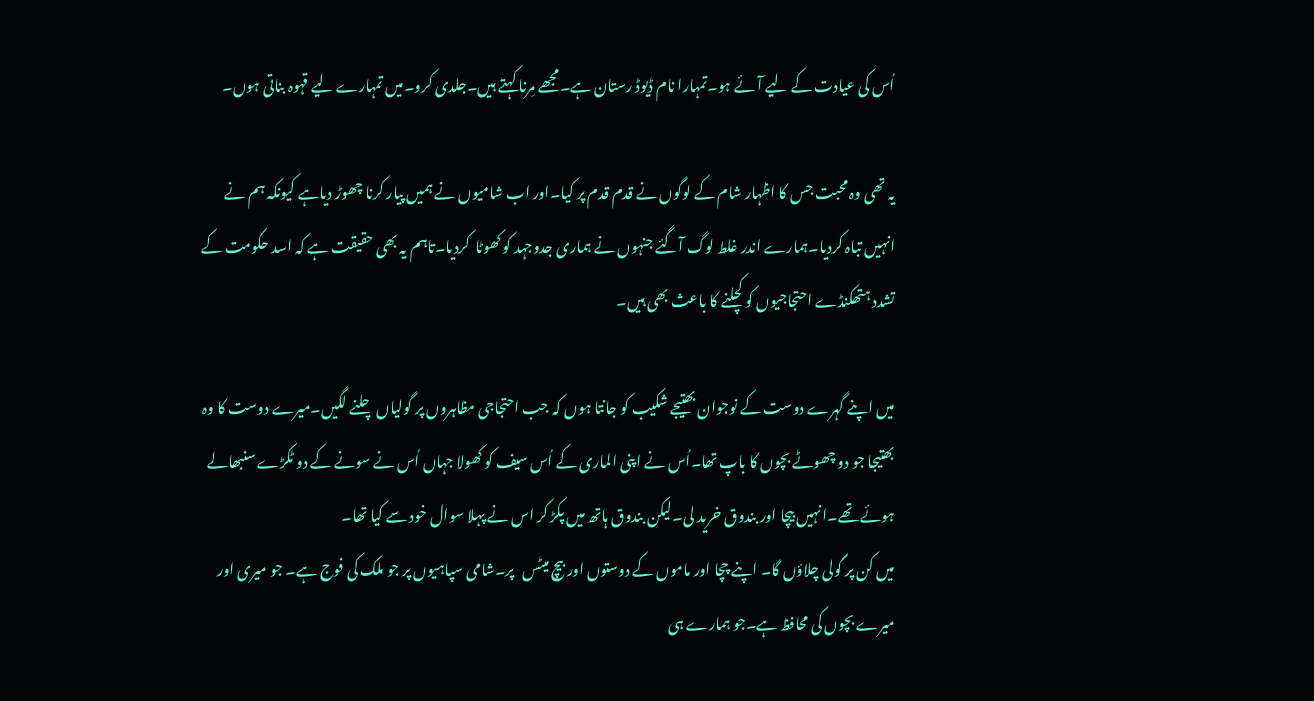اُس کی عیادت کے لیے آئے ہو۔تمہارا نام ڈیوڈ رستان ہے۔مجھے مِرنا کہتے ہیں۔جلدی کرو۔میں تمہارے لیے قہوہ بناتی ہوں۔

یہ تھی وہ محبت جس کا اظہار شام کے لوگوں نے قدم قدم پر کیا۔اور اب شامیوں نے ہمیں پیار کرنا چھوڑ دیاہے کیونکہ ہم نے انہیں تباہ کردیا۔ہمارے اندر غلط لوگ آگئے جنہوں نے ہماری جدوجہد کو کھوٹا  کردیا۔تاہم یہ بھی حقیقت ہے کہ اسد حکومت کے تشدد ہتھکنڈے احتجاجیوں کو کچلنے کا باعث بھی ہیں۔

میں اپنے گہرے دوست کے نوجوان بھتیجے شکیب کو جانتا ہوں کہ جب احتجاجی مظاہروں پر گولیاں چلنے لگیں۔میرے دوست کا وہ بھتیجا جو دو چھوٹے بچوں کا باپ تھا۔اُس نے اپنی الماری کے اُس سیف کو کھولا جہاں اُس نے سونے کے دو ٹکڑے سنبھالے ہوئے تھے۔انہیں بیچا اور بندوق خرید لی۔لیکن بندوق ہاتھ میں پکڑ کر اس نے پہلا سوال خود سے کیا تھا۔
میں کن پر گولی چلاؤں گا۔ اپنے چچا اور ماموں کے دوستوں اور بیچ میٹس   پر۔شامی سپاہیوں پر جو ملک کی فوج ہے۔ جو میری اور میرے بچوں کی محافظ ہے۔جو ہمارے ہی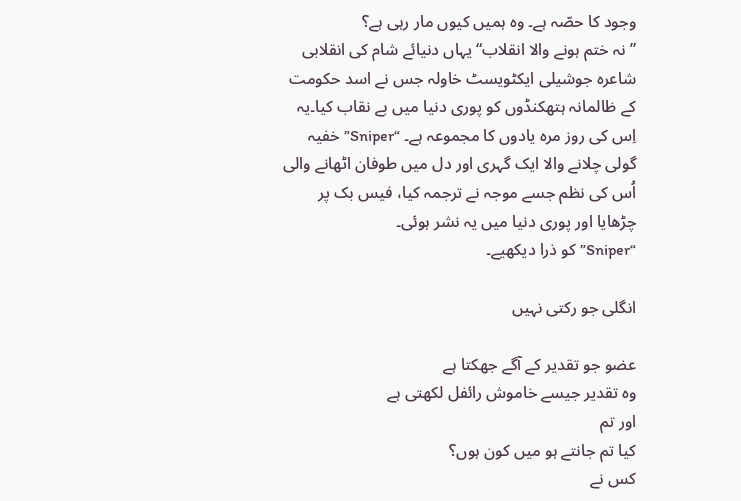وجود کا حصّہ ہے۔ وہ ہمیں کیوں مار رہی ہے؟
”نہ ختم ہونے والا انقلاب“ یہاں دنیائے شام کی انقلابی شاعرہ جوشیلی ایکٹویسٹ خاولہ جس نے اسد حکومت کے ظالمانہ ہتھکنڈوں کو پوری دنیا میں بے نقاب کیا۔یہ اِس کی روز مرہ یادوں کا مجموعہ ہے۔ “Sniper” خفیہ گولی چلانے والا ایک گہری اور دل میں طوفان اٹھانے والی اُس کی نظم جسے موجہ نے ترجمہ کیا، فیس بک پر چڑھایا اور پوری دنیا میں یہ نشر ہوئی۔
“Sniper” کو ذرا دیکھیے۔

انگلی جو رکتی نہیں

عضو جو تقدیر کے آگے جھکتا ہے
وہ تقدیر جیسے خاموش رائفل لکھتی ہے
اور تم
کیا تم جانتے ہو میں کون ہوں؟
کس نے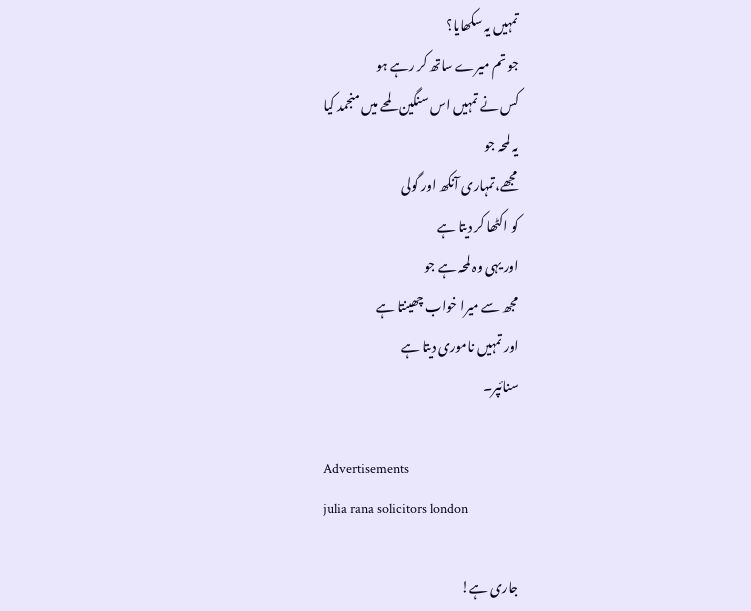تمہیں یہ سکھایا؟
جو تم میرے ساتھ کر رہے ہو
کس نے تمہیں اس سنگین لمحے میں منجمد کیا
یہ لمحہ جو
مجھے،تمہاری آنکھ اور گولی
کو اکٹھا کر دیتا ہے
اور یہی وہ لمحہ ہے جو
مجھ سے میرا خواب چھینتا ہے
اور تمہیں ناموری دیتا ہے
سنائپر۔

Advertisements
julia rana solicitors london

جاری ہے!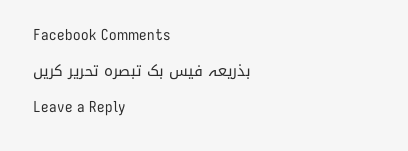Facebook Comments

بذریعہ فیس بک تبصرہ تحریر کریں

Leave a Reply